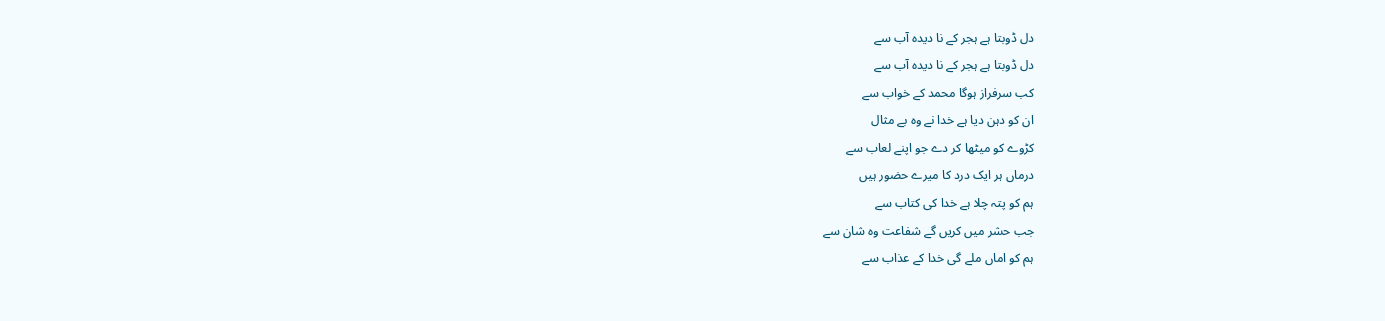دل ڈوبتا ہے ہجر کے نا دیدہ آب سے
دل ڈوبتا ہے ہجر کے نا دیدہ آب سے
کب سرفراز ہوگا محمد کے خواب سے
ان کو دہن دیا ہے خدا نے وہ بے مثال
کڑوے کو میٹھا کر دے جو اپنے لعاب سے
درماں ہر ایک درد کا میرے حضور ہیں
ہم کو پتہ چلا ہے خدا کی کتاب سے
جب حشر میں کریں گے شفاعت وہ شان سے
ہم کو اماں ملے گی خدا کے عذاب سے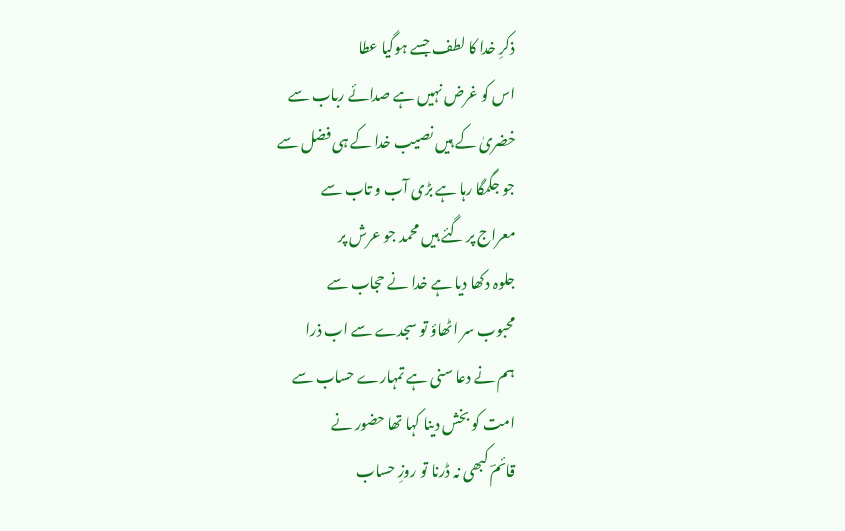ذکرِ خدا کا لطف جسے ہوگیا عطا
اس کو غرض نہیں ہے صدائے رباب سے
خضریٰ کے ہیں نصیب خدا کے ہی فضل سے
جو جگمگا رہا ہے بڑی آب و تاب سے
معراج پر گئے ہیں محمد جو عرش پر
جلوہ دکھا دیا ہے خدا نے حجاب سے
محبوب سر اٹھاؤ تو سجدے سے اب ذرا
ہم نے دعا سنی ہے تمہارے حساب سے
امت کو بخش دینا کہا تھا حضور نے
قائمؔ کبھی نہ ڈرنا تو روزِ حساب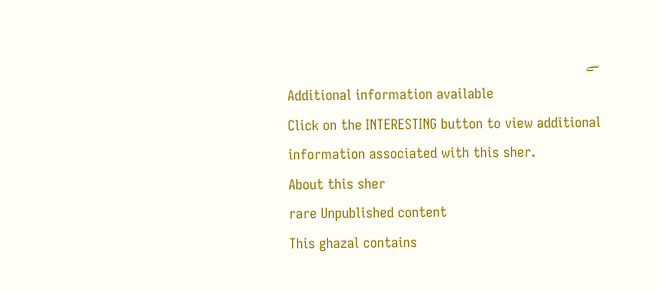سے
Additional information available
Click on the INTERESTING button to view additional information associated with this sher.
About this sher
rare Unpublished content
This ghazal contains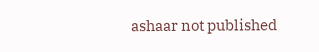ashaar not published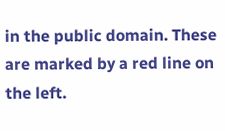in the public domain. These are marked by a red line on the left.